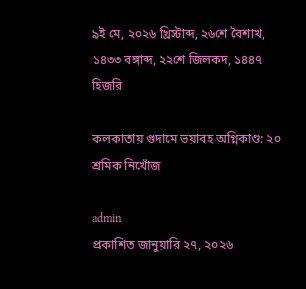৯ই মে, ২০২৬ খ্রিস্টাব্দ, ২৬শে বৈশাখ, ১৪৩৩ বঙ্গাব্দ, ২২শে জিলকদ, ১৪৪৭ হিজরি

কলকাতায় গুদামে ভয়াবহ অগ্নিকাণ্ড: ২০ শ্রমিক নিখোঁজ

admin
প্রকাশিত জানুয়ারি ২৭, ২০২৬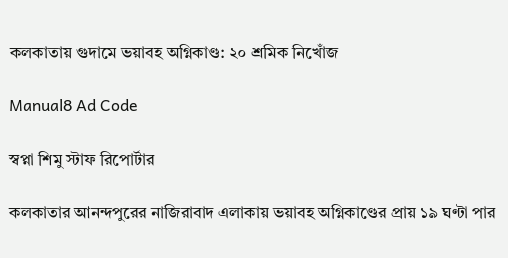কলকাতায় গুদামে ভয়াবহ অগ্নিকাণ্ড: ২০ শ্রমিক নিখোঁজ

Manual8 Ad Code

স্বপ্না শিমু স্টাফ রিপোর্টার

কলকাতার আনন্দপুরের নাজিরাবাদ এলাকায় ভয়াবহ অগ্নিকাণ্ডের প্রায় ১৯ ঘণ্টা পার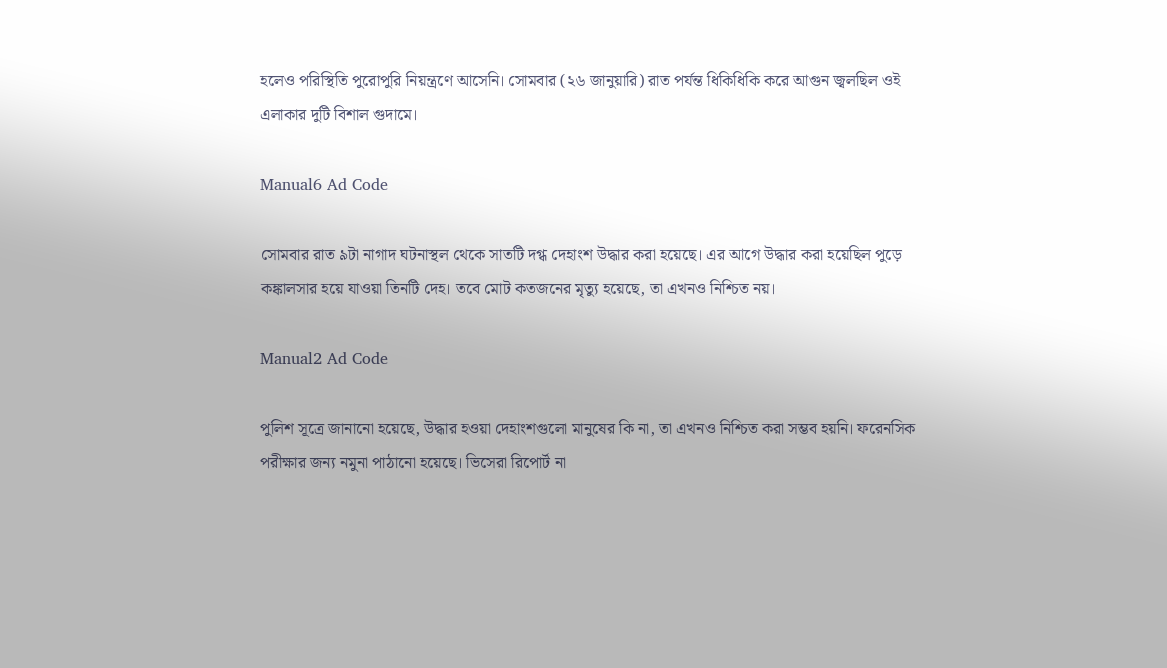হলেও পরিস্থিতি পুরোপুরি নিয়ন্ত্রণে আসেনি। সোমবার (২৬ জানুয়ারি) রাত পর্যন্ত ধিকিধিকি করে আগুন জ্বলছিল ওই এলাকার দুটি বিশাল গুদামে।

Manual6 Ad Code

সোমবার রাত ৯টা নাগাদ ঘটনাস্থল থেকে সাতটি দগ্ধ দেহাংশ উদ্ধার করা হয়েছে। এর আগে উদ্ধার করা হয়েছিল পুড়ে কঙ্কালসার হয়ে যাওয়া তিনটি দেহ। তবে মোট কতজনের মৃত্যু হয়েছে, তা এখনও নিশ্চিত নয়।

Manual2 Ad Code

পুলিশ সূত্রে জানানো হয়েছে, উদ্ধার হওয়া দেহাংশগুলো মানুষের কি না, তা এখনও নিশ্চিত করা সম্ভব হয়নি। ফরেনসিক পরীক্ষার জন্য নমুনা পাঠানো হয়েছে। ভিসেরা রিপোর্ট না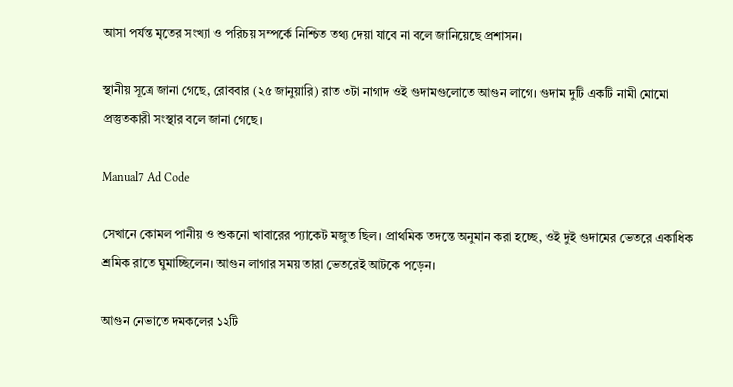আসা পর্যন্ত মৃতের সংখ্যা ও পরিচয় সম্পর্কে নিশ্চিত তথ্য দেয়া যাবে না বলে জানিয়েছে প্রশাসন।

স্থানীয় সূত্রে জানা গেছে, রোববার (২৫ জানুয়ারি) রাত ৩টা নাগাদ ওই গুদামগুলোতে আগুন লাগে। গুদাম দুটি একটি নামী মোমো প্রস্তুতকারী সংস্থার বলে জানা গেছে।

Manual7 Ad Code

সেখানে কোমল পানীয় ও শুকনো খাবারের প্যাকেট মজুত ছিল। প্রাথমিক তদন্তে অনুমান করা হচ্ছে, ওই দুই গুদামের ভেতরে একাধিক শ্রমিক রাতে ঘুমাচ্ছিলেন। আগুন লাগার সময় তারা ভেতরেই আটকে পড়েন।

আগুন নেভাতে দমকলের ১২টি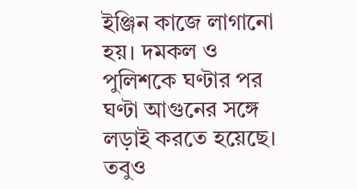ইঞ্জিন কাজে লাগানো হয়। দমকল ও পুলিশকে ঘণ্টার পর ঘণ্টা আগুনের সঙ্গে লড়াই করতে হয়েছে। তবুও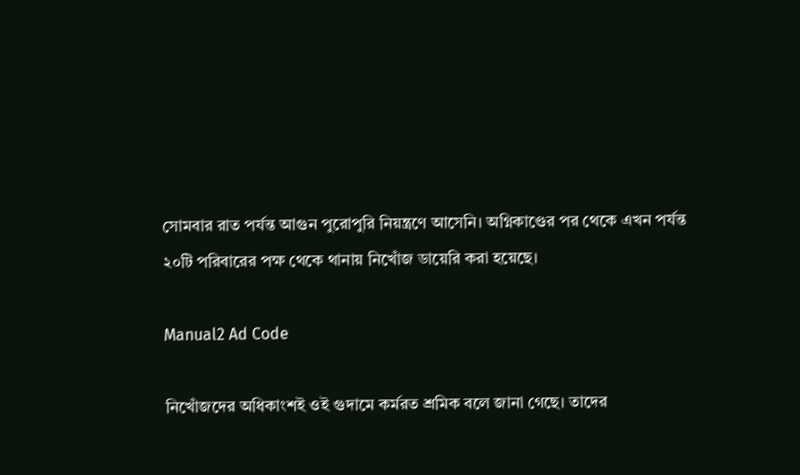সোমবার রাত পর্যন্ত আগুন পুরোপুরি নিয়ন্ত্রণে আসেনি। অগ্নিকাণ্ডের পর থেকে এখন পর্যন্ত ২০টি পরিবারের পক্ষ থেকে থানায় নিখোঁজ ডায়েরি করা হয়েছে।

Manual2 Ad Code

নিখোঁজদের অধিকাংশই ওই গুদামে কর্মরত শ্রমিক বলে জানা গেছে। তাদের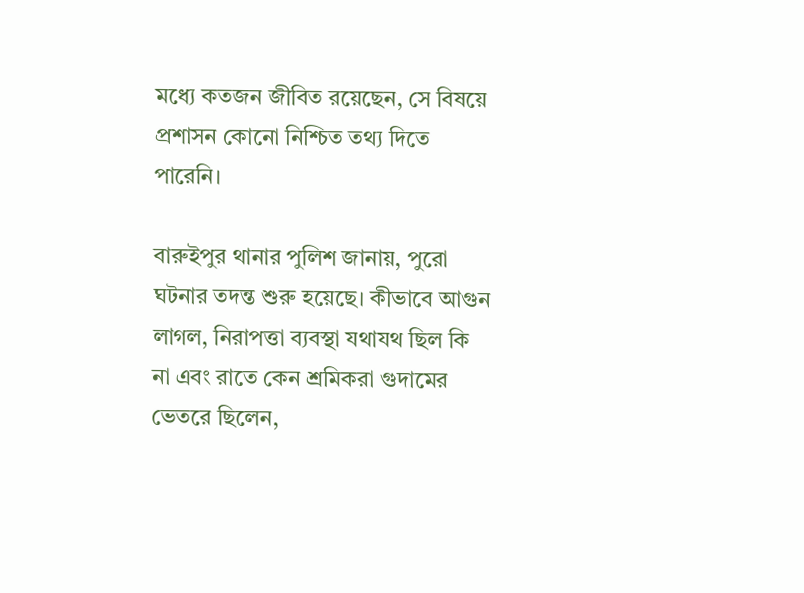মধ্যে কতজন জীবিত রয়েছেন, সে বিষয়ে প্রশাসন কোনো নিশ্চিত তথ্য দিতে পারেনি।

বারুইপুর থানার পুলিশ জানায়, পুরো ঘটনার তদন্ত শুরু হয়েছে। কীভাবে আগুন লাগল, নিরাপত্তা ব্যবস্থা যথাযথ ছিল কি না এবং রাতে কেন শ্রমিকরা গুদামের ভেতরে ছিলেন,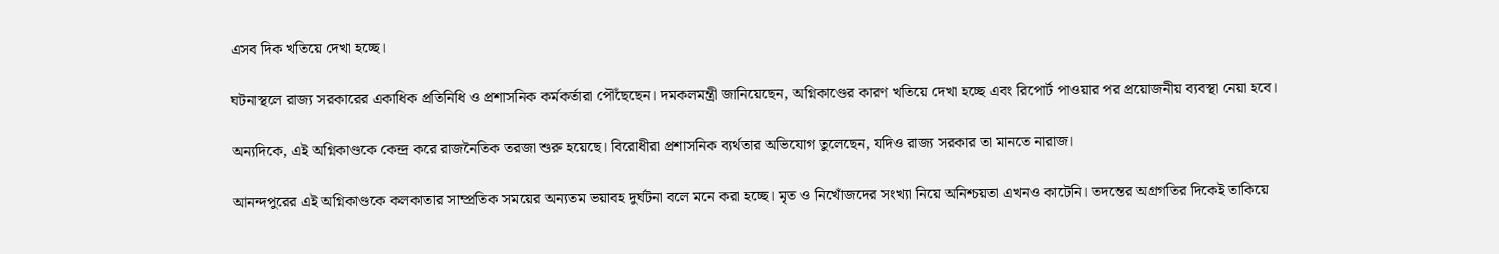এসব দিক খতিয়ে দেখা হচ্ছে।

ঘটনাস্থলে রাজ্য সরকারের একাধিক প্রতিনিধি ও প্রশাসনিক কর্মকর্তারা পৌঁছেছেন। দমকলমন্ত্রী জানিয়েছেন, অগ্নিকাণ্ডের কারণ খতিয়ে দেখা হচ্ছে এবং রিপোর্ট পাওয়ার পর প্রয়োজনীয় ব্যবস্থা নেয়া হবে।

অন্যদিকে, এই অগ্নিকাণ্ডকে কেন্দ্র করে রাজনৈতিক তরজা শুরু হয়েছে। বিরোধীরা প্রশাসনিক ব্যর্থতার অভিযোগ তুলেছেন, যদিও রাজ্য সরকার তা মানতে নারাজ।

আনন্দপুরের এই অগ্নিকাণ্ডকে কলকাতার সাম্প্রতিক সময়ের অন্যতম ভয়াবহ দুর্ঘটনা বলে মনে করা হচ্ছে। মৃত ও নিখোঁজদের সংখ্যা নিয়ে অনিশ্চয়তা এখনও কাটেনি। তদন্তের অগ্রগতির দিকেই তাকিয়ে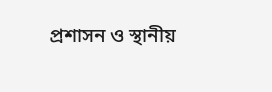প্রশাসন ও স্থানীয়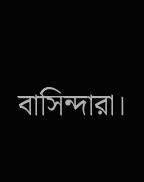বাসিন্দারা।